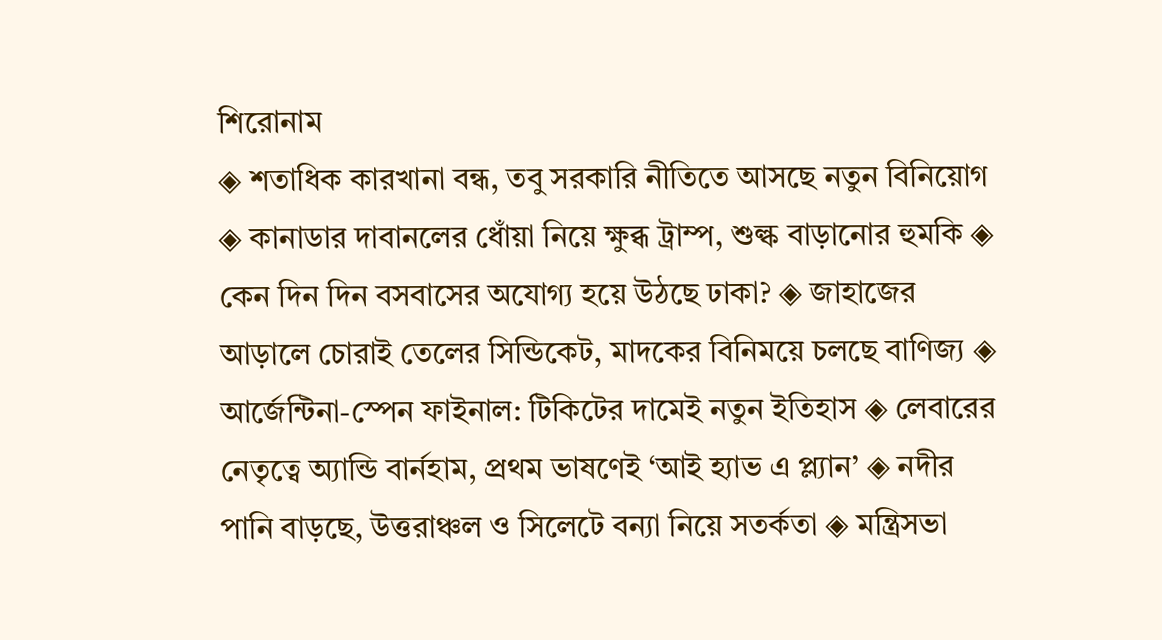শিরোনাম
◈ শতাধিক কারখানা বন্ধ, তবু সরকারি নীতিতে আসছে নতুন বিনিয়োগ ◈ কানাডার দাবানলের ধোঁয়া নিয়ে ক্ষুব্ধ ট্রাম্প, শুল্ক বাড়ানোর হুমকি ◈ কেন দিন দিন বসবাসের অযোগ্য হয়ে উঠছে ঢাকা? ◈ জাহাজের আড়ালে চোরাই তেলের সিন্ডিকেট, মাদকের বিনিময়ে চলছে বাণিজ্য ◈ আর্জেন্টিনা-স্পেন ফাইনাল: টিকিটের দামেই নতুন ইতিহাস ◈ লেবারের নেতৃত্বে অ্যান্ডি বার্নহাম, প্রথম ভাষণেই ‘আই হ্যাভ এ প্ল্যান’ ◈ নদীর পানি বাড়ছে, উত্তরাঞ্চল ও সিলেটে বন্যা নিয়ে সতর্কতা ◈ মন্ত্রিসভা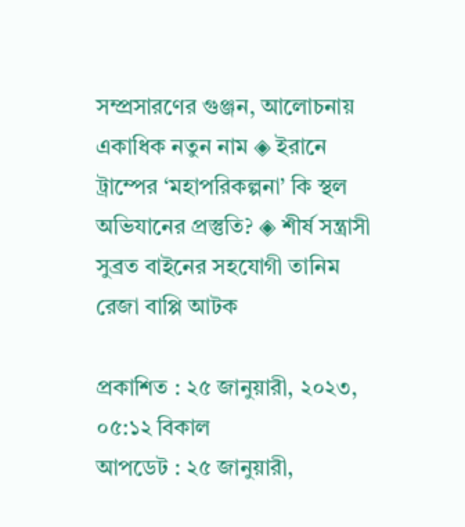সম্প্রসারণের গুঞ্জন, আলোচনায় একাধিক নতুন নাম ◈ ইরানে ট্রাম্পের ‘মহাপরিকল্পনা’ কি স্থল অভিযানের প্রস্তুতি? ◈ শীর্ষ সন্ত্রাসী সুব্রত বাইনের সহযোগী তানিম রেজা বাপ্পি আটক

প্রকাশিত : ২৫ জানুয়ারী, ২০২৩, ০৫:১২ বিকাল
আপডেট : ২৫ জানুয়ারী,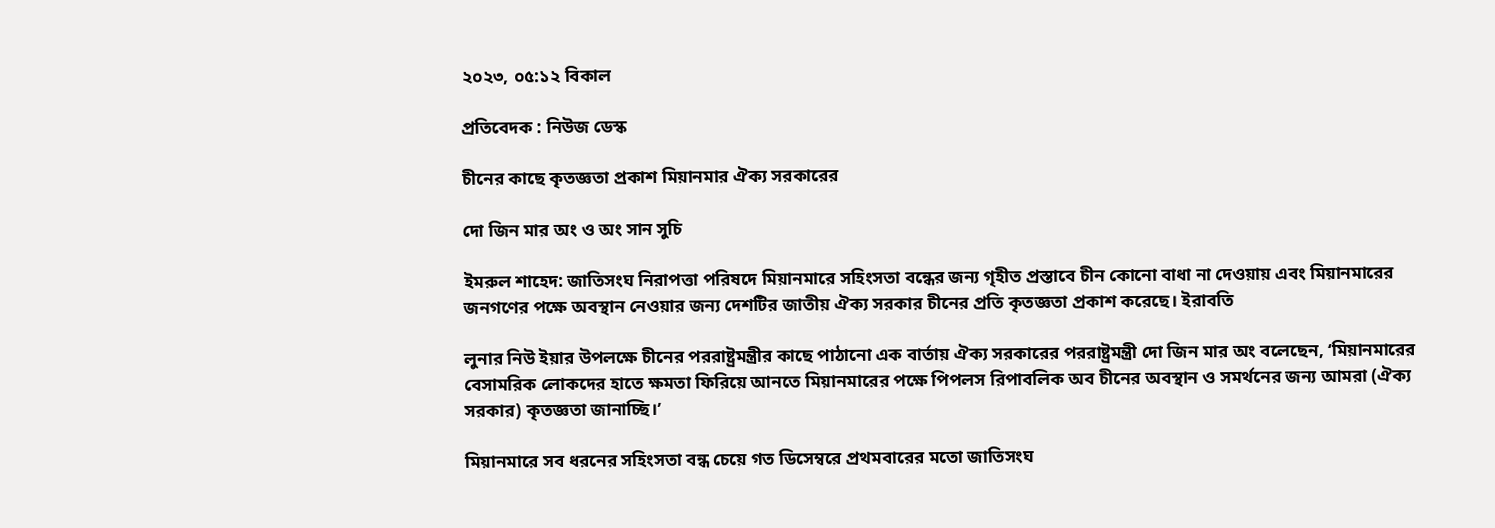২০২৩, ০৫:১২ বিকাল

প্রতিবেদক : নিউজ ডেস্ক

চীনের কাছে কৃতজ্ঞতা প্রকাশ মিয়ানমার ঐক্য সরকারের

দো জিন মার অং ও অং সান সুচি

ইমরুল শাহেদ: জাতিসংঘ নিরাপত্তা পরিষদে মিয়ানমারে সহিংসতা বন্ধের জন্য গৃহীত প্রস্তাবে চীন কোনো বাধা না দেওয়ায় এবং মিয়ানমারের জনগণের পক্ষে অবস্থান নেওয়ার জন্য দেশটির জাতীয় ঐক্য সরকার চীনের প্রতি কৃতজ্ঞতা প্রকাশ করেছে। ইরাবতি

লুনার নিউ ইয়ার উপলক্ষে চীনের পররাষ্ট্রমন্ত্রীর কাছে পাঠানো এক বার্তায় ঐক্য সরকারের পররাষ্ট্রমন্ত্রী দো জিন মার অং বলেছেন, ‘মিয়ানমারের বেসামরিক লোকদের হাতে ক্ষমতা ফিরিয়ে আনতে মিয়ানমারের পক্ষে পিপলস রিপাবলিক অব চীনের অবস্থান ও সমর্থনের জন্য আমরা (ঐক্য সরকার) কৃতজ্ঞতা জানাচ্ছি।’

মিয়ানমারে সব ধরনের সহিংসতা বন্ধ চেয়ে গত ডিসেম্বরে প্রথমবারের মতো জাতিসংঘ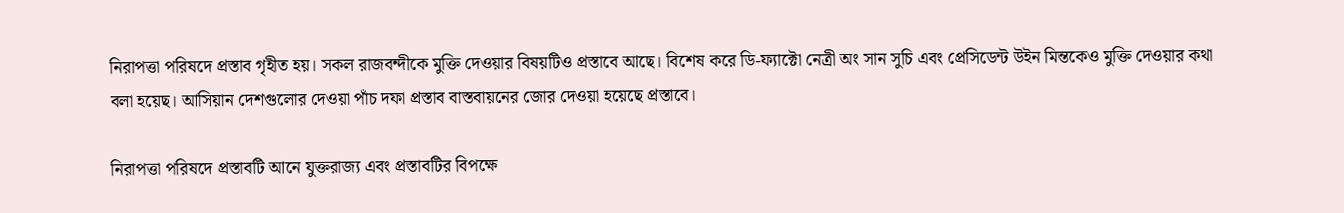নিরাপত্তা পরিষদে প্রস্তাব গৃহীত হয়। সকল রাজবন্দীকে মুক্তি দেওয়ার বিষয়টিও প্রস্তাবে আছে। বিশেষ করে ডি-ফ্যাক্টো নেত্রী অং সান সুচি এবং প্রেসিডেন্ট উইন মিন্তকেও মুক্তি দেওয়ার কথা বলা হয়েছ। আসিয়ান দেশগুলোর দেওয়া পাঁচ দফা প্রস্তাব বাস্তবায়নের জোর দেওয়া হয়েছে প্রস্তাবে।

নিরাপত্তা পরিষদে প্রস্তাবটি আনে যুক্তরাজ্য এবং প্রস্তাবটির বিপক্ষে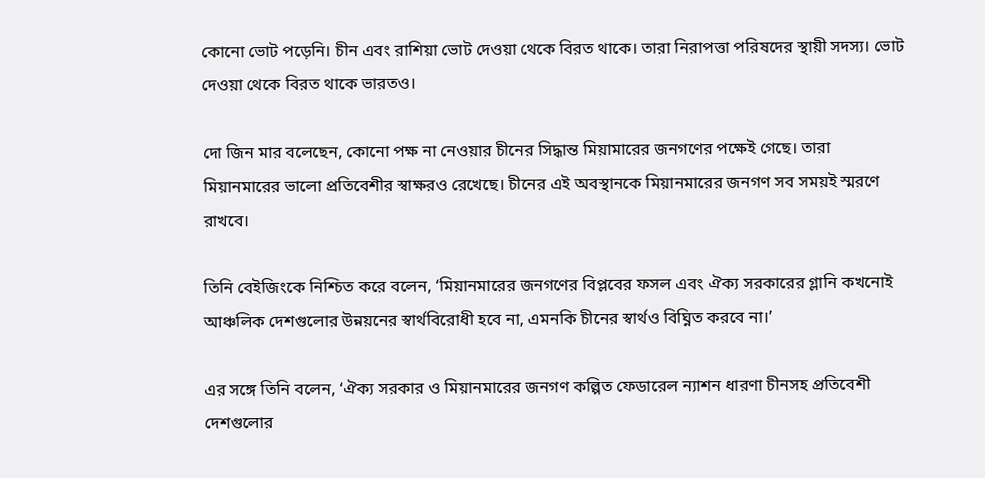কোনো ভোট পড়েনি। চীন এবং রাশিয়া ভোট দেওয়া থেকে বিরত থাকে। তারা নিরাপত্তা পরিষদের স্থায়ী সদস্য। ভোট দেওয়া থেকে বিরত থাকে ভারতও।

দো জিন মার বলেছেন, কোনো পক্ষ না নেওয়ার চীনের সিদ্ধান্ত মিয়ামারের জনগণের পক্ষেই গেছে। তারা মিয়ানমারের ভালো প্রতিবেশীর স্বাক্ষরও রেখেছে। চীনের এই অবস্থানকে মিয়ানমারের জনগণ সব সময়ই স্মরণে রাখবে।

তিনি বেইজিংকে নিশ্চিত করে বলেন, ‘মিয়ানমারের জনগণের বিপ্লবের ফসল এবং ঐক্য সরকারের গ্লানি কখনোই আঞ্চলিক দেশগুলোর উন্নয়নের স্বার্থবিরোধী হবে না, এমনকি চীনের স্বার্থও বিঘ্নিত করবে না।’

এর সঙ্গে তিনি বলেন, ‘ঐক্য সরকার ও মিয়ানমারের জনগণ কল্পিত ফেডারেল ন্যাশন ধারণা চীনসহ প্রতিবেশী দেশগুলোর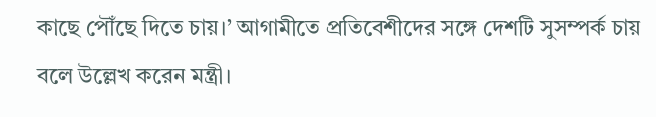কাছে পৌঁছে দিতে চায়।’ আগামীতে প্রতিবেশীদের সঙ্গে দেশটি সুসম্পর্ক চায় বলে উল্লেখ করেন মন্ত্রী।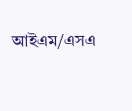আইএম/এসএ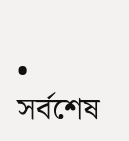• সর্বশেষ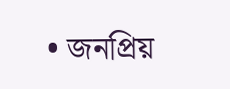• জনপ্রিয়